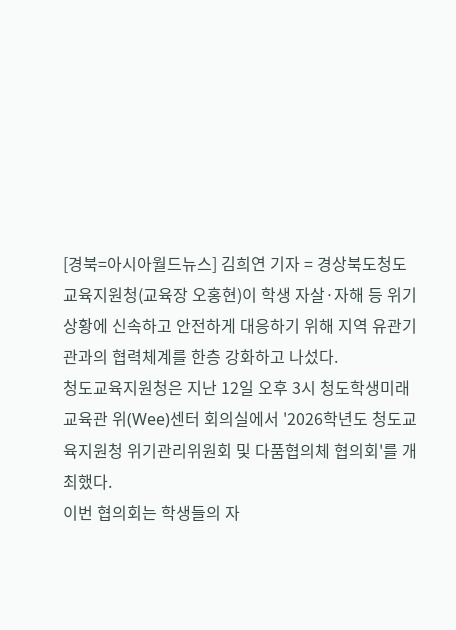[경북=아시아월드뉴스] 김희연 기자 = 경상북도청도교육지원청(교육장 오홍현)이 학생 자살·자해 등 위기 상황에 신속하고 안전하게 대응하기 위해 지역 유관기관과의 협력체계를 한층 강화하고 나섰다.
청도교육지원청은 지난 12일 오후 3시 청도학생미래교육관 위(Wee)센터 회의실에서 '2026학년도 청도교육지원청 위기관리위원회 및 다품협의체 협의회'를 개최했다.
이번 협의회는 학생들의 자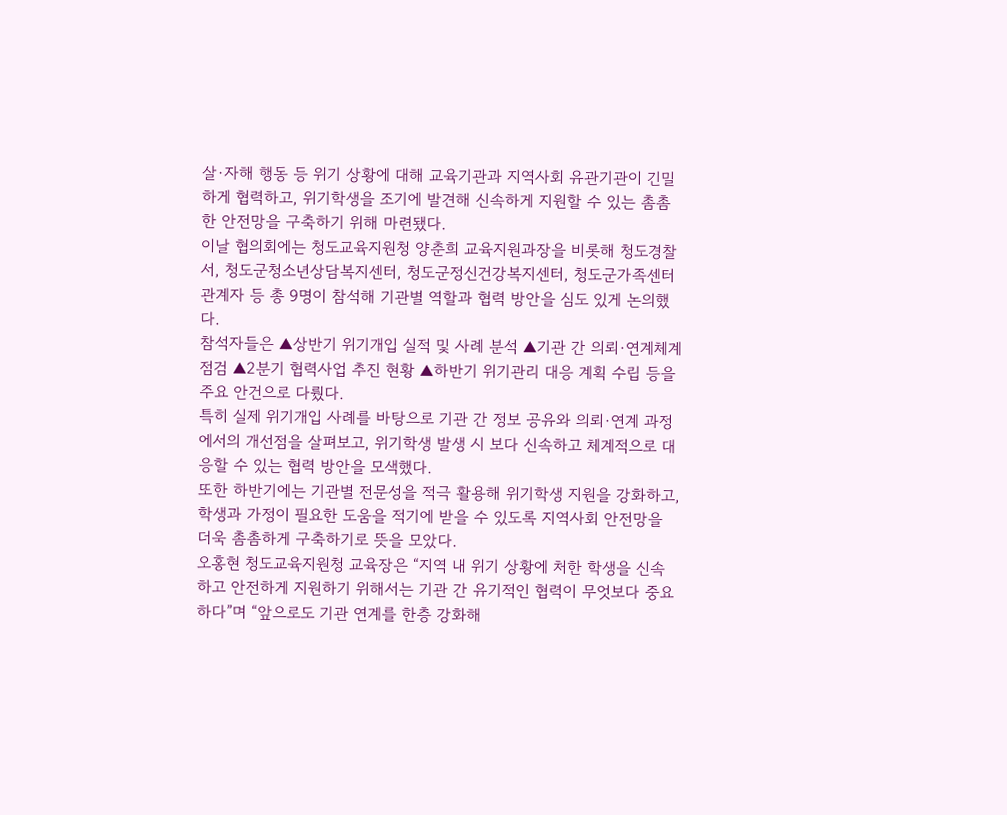살·자해 행동 등 위기 상황에 대해 교육기관과 지역사회 유관기관이 긴밀하게 협력하고, 위기학생을 조기에 발견해 신속하게 지원할 수 있는 촘촘한 안전망을 구축하기 위해 마련됐다.
이날 협의회에는 청도교육지원청 양춘희 교육지원과장을 비롯해 청도경찰서, 청도군청소년상담복지센터, 청도군정신건강복지센터, 청도군가족센터 관계자 등 총 9명이 참석해 기관별 역할과 협력 방안을 심도 있게 논의했다.
참석자들은 ▲상반기 위기개입 실적 및 사례 분석 ▲기관 간 의뢰·연계체계 점검 ▲2분기 협력사업 추진 현황 ▲하반기 위기관리 대응 계획 수립 등을 주요 안건으로 다뤘다.
특히 실제 위기개입 사례를 바탕으로 기관 간 정보 공유와 의뢰·연계 과정에서의 개선점을 살펴보고, 위기학생 발생 시 보다 신속하고 체계적으로 대응할 수 있는 협력 방안을 모색했다.
또한 하반기에는 기관별 전문성을 적극 활용해 위기학생 지원을 강화하고, 학생과 가정이 필요한 도움을 적기에 받을 수 있도록 지역사회 안전망을 더욱 촘촘하게 구축하기로 뜻을 모았다.
오홍현 청도교육지원청 교육장은 “지역 내 위기 상황에 처한 학생을 신속하고 안전하게 지원하기 위해서는 기관 간 유기적인 협력이 무엇보다 중요하다”며 “앞으로도 기관 연계를 한층 강화해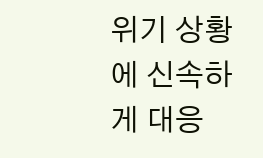위기 상황에 신속하게 대응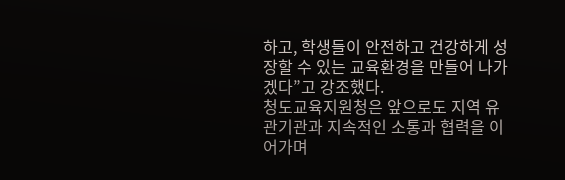하고, 학생들이 안전하고 건강하게 성장할 수 있는 교육환경을 만들어 나가겠다”고 강조했다.
청도교육지원청은 앞으로도 지역 유관기관과 지속적인 소통과 협력을 이어가며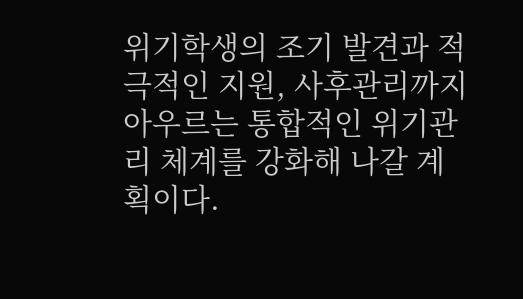위기학생의 조기 발견과 적극적인 지원, 사후관리까지 아우르는 통합적인 위기관리 체계를 강화해 나갈 계획이다.